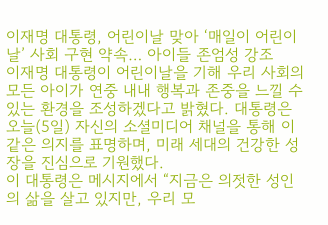이재명 대통령, 어린이날 맞아 ‘매일이 어린이날’ 사회 구현 약속… 아이들 존엄성 강조
이재명 대통령이 어린이날을 기해 우리 사회의 모든 아이가 연중 내내 행복과 존중을 느낄 수 있는 환경을 조성하겠다고 밝혔다. 대통령은 오늘(5일) 자신의 소셜미디어 채널을 통해 이 같은 의지를 표명하며, 미래 세대의 건강한 성장을 진심으로 기원했다.
이 대통령은 메시지에서 “지금은 의젓한 성인의 삶을 살고 있지만, 우리 모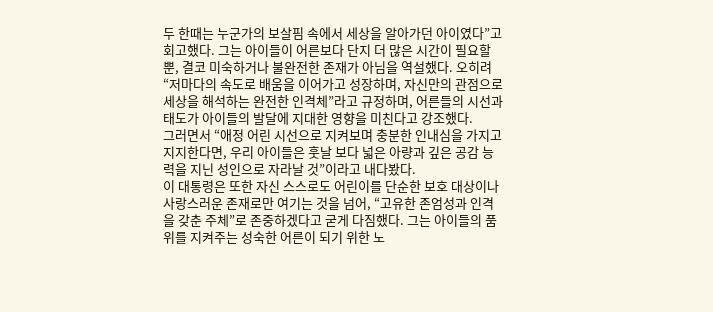두 한때는 누군가의 보살핌 속에서 세상을 알아가던 아이였다”고 회고했다. 그는 아이들이 어른보다 단지 더 많은 시간이 필요할 뿐, 결코 미숙하거나 불완전한 존재가 아님을 역설했다. 오히려 “저마다의 속도로 배움을 이어가고 성장하며, 자신만의 관점으로 세상을 해석하는 완전한 인격체”라고 규정하며, 어른들의 시선과 태도가 아이들의 발달에 지대한 영향을 미친다고 강조했다.
그러면서 “애정 어린 시선으로 지켜보며 충분한 인내심을 가지고 지지한다면, 우리 아이들은 훗날 보다 넓은 아량과 깊은 공감 능력을 지닌 성인으로 자라날 것”이라고 내다봤다.
이 대통령은 또한 자신 스스로도 어린이를 단순한 보호 대상이나 사랑스러운 존재로만 여기는 것을 넘어, “고유한 존엄성과 인격을 갖춘 주체”로 존중하겠다고 굳게 다짐했다. 그는 아이들의 품위를 지켜주는 성숙한 어른이 되기 위한 노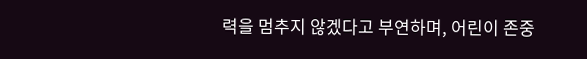력을 멈추지 않겠다고 부연하며, 어린이 존중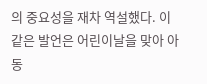의 중요성을 재차 역설했다. 이 같은 발언은 어린이날을 맞아 아동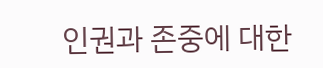인권과 존중에 대한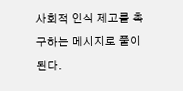사회적 인식 제고를 촉구하는 메시지로 풀이된다.